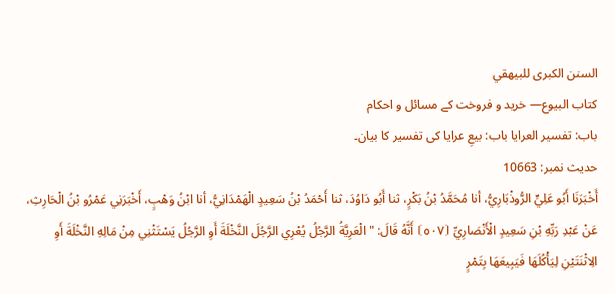السنن الكبرى للبيهقي
كتاب البيوع— خرید و فروخت کے مسائل و احکام
باب: تفسير العرايا باب: بیعِ عرایا کی تفسیر کا بیان۔
حدیث نمبر: 10663
أَخْبَرَنَا أَبُو عَلِيٍّ الرُّوذْبَارِيُّ، أنا مُحَمَّدُ بْنُ بَكْرٍ، ثنا أَبُو دَاوُدَ، ثنا أَحْمَدُ بْنُ سَعِيدٍ الْهَمْدَانِيُّ، أنا ابْنُ وَهْبٍ، أَخْبَرَنِي عَمْرُو بْنُ الْحَارِثِ، عَنْ عَبْدِ رَبِّهِ بْنِ سَعِيدٍ الْأَنْصَارِيِّ ⦗٥٠٧⦘ أَنَّهُ قَالَ: " الْعَرِيَّةُ الرَّجُلُ يُعْرِي الرَّجُلَ النَّخْلَةَ أَوِ الرَّجُلُ يَسْتَثْنِي مِنْ مَالِهِ النَّخْلَةَ أَوِ الِاثْنَتَيْنِ لِيَأْكُلَهَا فَيَبِيعَهَا بِتَمْرٍ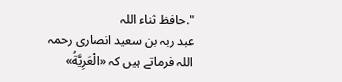".حافظ ثناء اللہ
عبد ربہ بن سعید انصاری رحمہ اللہ فرماتے ہیں کہ «الْعَرِيَّةُ»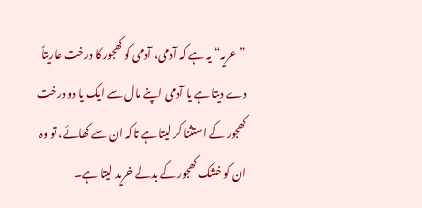”عریہ“ یہ ہے کہ آدمی، آدمی کو کھجور کا درخت عاریتاً دے دیتا ہے یا آدمی اپنے مال سے ایک یا دو درخت کھجور کے استثنا کر لیتا ہے تاکہ ان سے کھائے، تو وہ ان کو خشک کھجور کے بدلے خرید لیتا ہے۔